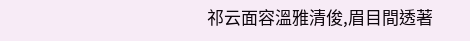祁云面容溫雅清俊,眉目間透著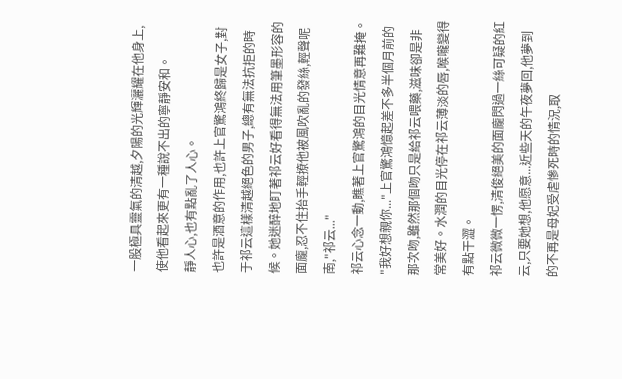一股極具靈氣的清越,夕陽的光輝灑耀在他身上,使他看起來更有一種說不出的寧靜安和。
靜人心,也有點亂了人心。
也許是酒意的作用,也許上官驚鴻終歸是女子,對于祁云這樣清越絕色的男子,總有無法抗拒的時候。她迷醉地盯著祁云好看得無法用筆墨形容的面龐,忍不住抬手輕撩他被風吹亂的發絲,輕聲呢南,"祁云..."
祁云心念一動,瞧著上官驚鴻的目光情意再難掩。
"我好想親你..."上官驚鴻憶起差不多半個月前的那次吻,雖然那個吻只是給祁云喂藥,滋味卻是非常美好。水潤的目光停在祁云薄淡的唇,喉嚨變得有點干澀。
祁云微微一愣,清俊絕美的面龐閃過一絲可疑的紅云,只要她想,他愿意...近些天的午夜夢回,他夢到的不再是母妃受虐慘死時的情況,取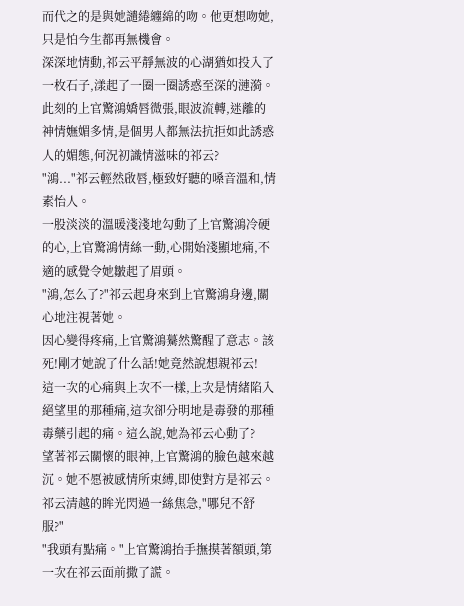而代之的是與她譴綣纏綿的吻。他更想吻她,只是怕今生都再無機會。
深深地情動,祁云平靜無波的心湖猶如投入了一枚石子,漾起了一圈一圈誘惑至深的漣漪。
此刻的上官驚鴻嬌唇微張,眼波流轉,迷離的神情嫵媚多情,是個男人都無法抗拒如此誘惑人的媚態,何況初識情滋味的祁云?
"鴻..."祁云輕然啟唇,極致好聽的嗓音溫和,情素怡人。
一股淡淡的溫暖淺淺地勾動了上官驚鴻冷硬的心,上官驚鴻情絲一動,心開始淺顯地痛,不適的感覺令她皺起了眉頭。
"鴻,怎么了?"祁云起身來到上官驚鴻身邊,關心地注視著她。
因心變得疼痛,上官驚鴻驀然驚醒了意志。該死!剛才她說了什么話!她竟然說想親祁云!
這一次的心痛與上次不一樣,上次是情緒陷入絕望里的那種痛,這次卻分明地是毒發的那種毒藥引起的痛。這么說,她為祁云心動了?
望著祁云關懷的眼神,上官驚鴻的臉色越來越沉。她不愿被感情所束縛,即使對方是祁云。
祁云清越的眸光閃過一絲焦急,"哪兒不舒服?"
"我頭有點痛。"上官驚鴻抬手撫摸著額頭,第一次在祁云面前撒了謊。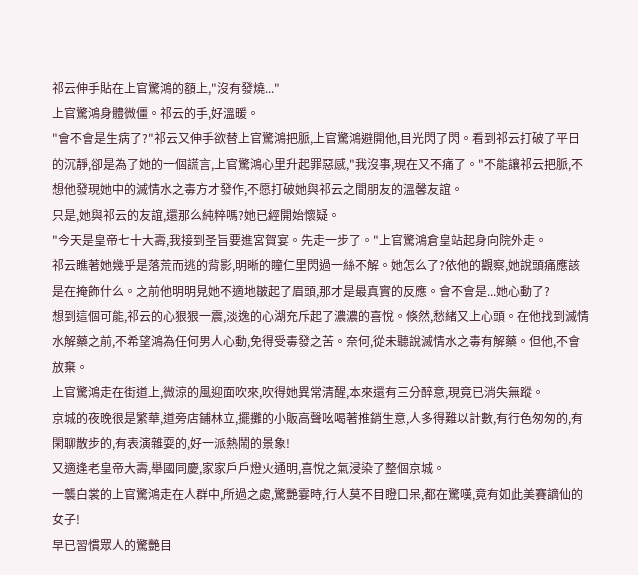祁云伸手貼在上官驚鴻的額上,"沒有發燒..."
上官驚鴻身體微僵。祁云的手,好溫暖。
"會不會是生病了?"祁云又伸手欲替上官驚鴻把脈,上官驚鴻避開他,目光閃了閃。看到祁云打破了平日的沉靜,卻是為了她的一個謊言,上官驚鴻心里升起罪惡感,"我沒事,現在又不痛了。"不能讓祁云把脈,不想他發現她中的滅情水之毒方才發作,不愿打破她與祁云之間朋友的溫馨友誼。
只是,她與祁云的友誼,還那么純粹嗎?她已經開始懷疑。
"今天是皇帝七十大壽,我接到圣旨要進宮賀宴。先走一步了。"上官驚鴻倉皇站起身向院外走。
祁云瞧著她幾乎是落荒而逃的背影,明晰的瞳仁里閃過一絲不解。她怎么了?依他的觀察,她說頭痛應該是在掩飾什么。之前他明明見她不適地皺起了眉頭,那才是最真實的反應。會不會是...她心動了?
想到這個可能,祁云的心狠狠一震,淡逸的心湖充斥起了濃濃的喜悅。倏然,愁緒又上心頭。在他找到滅情水解藥之前,不希望鴻為任何男人心動,免得受毒發之苦。奈何,從未聽說滅情水之毒有解藥。但他,不會放棄。
上官驚鴻走在街道上,微涼的風迎面吹來,吹得她異常清醒,本來還有三分醉意,現竟已消失無蹤。
京城的夜晚很是繁華,道旁店鋪林立,擺攤的小販高聲吆喝著推銷生意,人多得難以計數,有行色匆匆的,有閑聊散步的,有表演雜耍的,好一派熱鬧的景象!
又適逢老皇帝大壽,舉國同慶,家家戶戶燈火通明,喜悅之氣浸染了整個京城。
一襲白裳的上官驚鴻走在人群中,所過之處,驚艷霎時,行人莫不目瞪口呆,都在驚嘆,竟有如此美賽謫仙的女子!
早已習慣眾人的驚艷目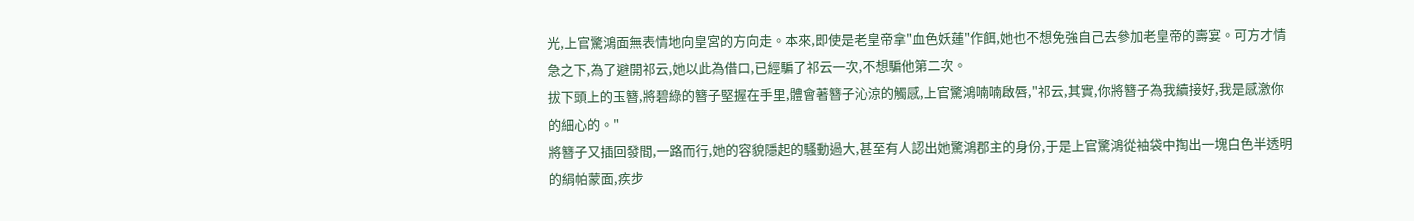光,上官驚鴻面無表情地向皇宮的方向走。本來,即使是老皇帝拿"血色妖蓮"作餌,她也不想免強自己去參加老皇帝的壽宴。可方才情急之下,為了避開祁云,她以此為借口,已經騙了祁云一次,不想騙他第二次。
拔下頭上的玉簪,將碧綠的簪子堅握在手里,體會著簪子沁涼的觸感,上官驚鴻喃喃啟唇,"祁云,其實,你將簪子為我續接好,我是感激你的細心的。"
將簪子又插回發間,一路而行,她的容貌隱起的騷動過大,甚至有人認出她驚鴻郡主的身份,于是上官驚鴻從袖袋中掏出一塊白色半透明的絹帕蒙面,疾步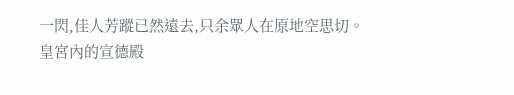一閃,佳人芳蹤已然遠去,只余眾人在原地空思切。
皇宮內的宣德殿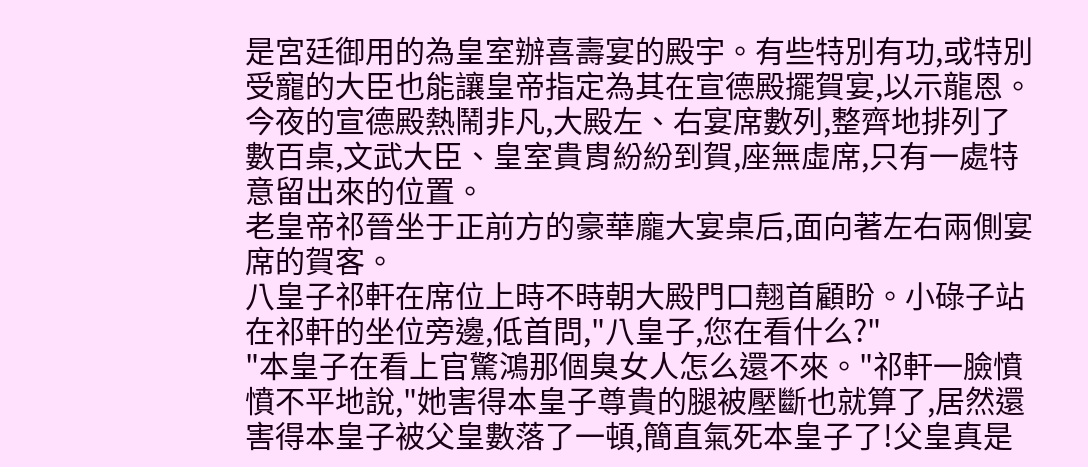是宮廷御用的為皇室辦喜壽宴的殿宇。有些特別有功,或特別受寵的大臣也能讓皇帝指定為其在宣德殿擺賀宴,以示龍恩。
今夜的宣德殿熱鬧非凡,大殿左、右宴席數列,整齊地排列了數百桌,文武大臣、皇室貴胄紛紛到賀,座無虛席,只有一處特意留出來的位置。
老皇帝祁晉坐于正前方的豪華龐大宴桌后,面向著左右兩側宴席的賀客。
八皇子祁軒在席位上時不時朝大殿門口翹首顧盼。小碌子站在祁軒的坐位旁邊,低首問,"八皇子,您在看什么?"
"本皇子在看上官驚鴻那個臭女人怎么還不來。"祁軒一臉憤憤不平地說,"她害得本皇子尊貴的腿被壓斷也就算了,居然還害得本皇子被父皇數落了一頓,簡直氣死本皇子了!父皇真是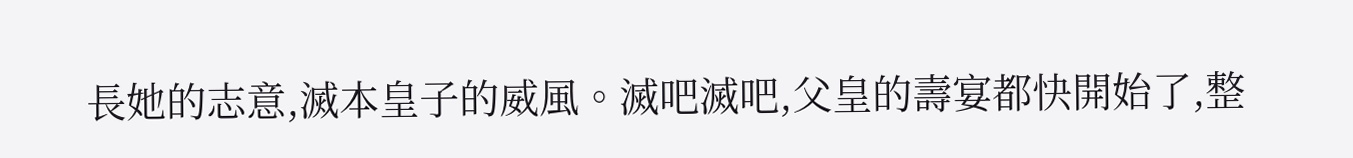長她的志意,滅本皇子的威風。滅吧滅吧,父皇的壽宴都快開始了,整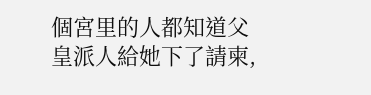個宮里的人都知道父皇派人給她下了請柬,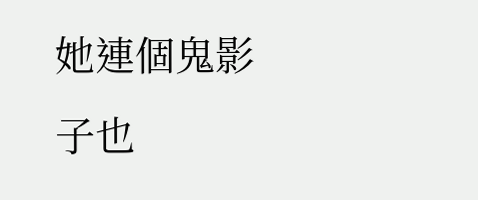她連個鬼影子也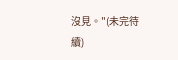沒見。"(未完待續)